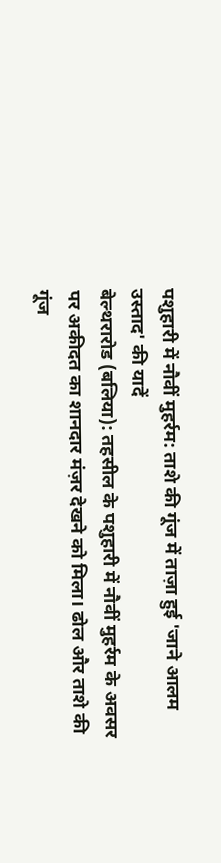पशुहारी में नौवीं मुहर्रम: ताशे की गूंज में ताज़ा हुई 'जाने आलम उस्ताद' की यादें
बेल्थरारोड (बलिया): तहसील के पशुहारी में नौवीं मुहर्रम के अवसर पर अकीदत का शानदार मंज़र देखने को मिला। ढोल और ताशे की गूंज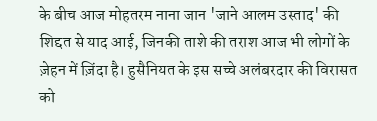के बीच आज मोहतरम नाना जान 'जाने आलम उस्ताद' की शिद्दत से याद आई, जिनकी ताशे की तराश आज भी लोगों के ज़ेहन में ज़िंदा है। हुसैनियत के इस सच्चे अलंबरदार की विरासत को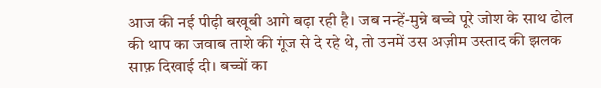आज की नई पीढ़ी बखूबी आगे बढ़ा रही है। जब नन्हें-मुन्ने बच्चे पूरे जोश के साथ ढोल की थाप का जवाब ताशे की गूंज से दे रहे थे, तो उनमें उस अज़ीम उस्ताद की झलक साफ़ दिखाई दी। बच्चों का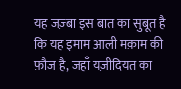यह जज़्बा इस बात का सुबूत है कि यह इमाम आली मक़ाम की फ़ौज है, जहाँ यज़ीदियत का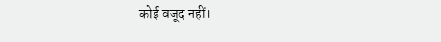कोई वजूद नहीं।